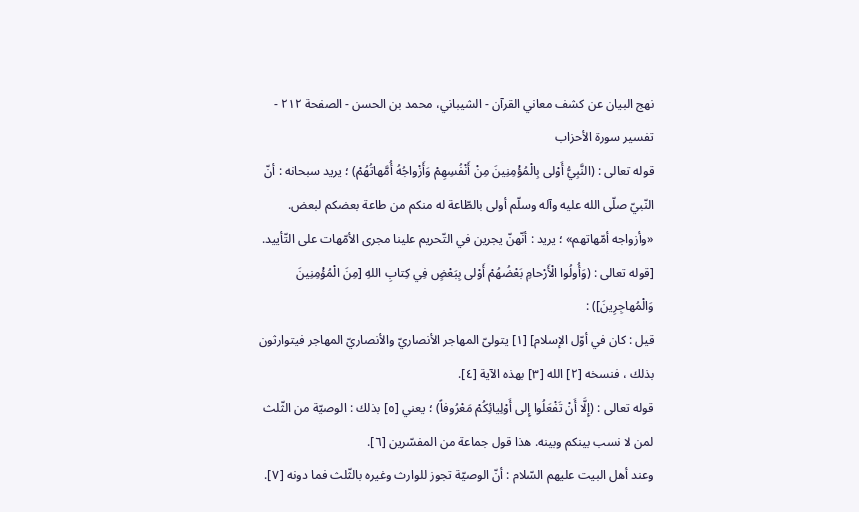نهج البيان عن كشف معاني القرآن - الشيباني، محمد بن الحسن - الصفحة ٢١٢ - تفسير سورة الأحزاب
قوله تعالى : (النَّبِيُّ أَوْلى بِالْمُؤْمِنِينَ مِنْ أَنْفُسِهِمْ وَأَزْواجُهُ أُمَّهاتُهُمْ) ؛ يريد سبحانه : أنّ النّبيّ صلّى الله عليه وآله وسلّم أولى بالطّاعة له منكم من طاعة بعضكم لبعض.
«وأزواجه أمّهاتهم» ؛ يريد : أنّهنّ يجرين في التّحريم علينا مجرى الأمّهات على التّأييد.
[قوله تعالى : (وَأُولُوا الْأَرْحامِ بَعْضُهُمْ أَوْلى بِبَعْضٍ فِي كِتابِ اللهِ [مِنَ الْمُؤْمِنِينَ وَالْمُهاجِرِينَ]) :
قيل : كان في أوّل الإسلام] [١] يتولىّ المهاجر الأنصاريّ والأنصاريّ المهاجر فيتوارثون بذلك ، فنسخه [٢] الله [٣] بهذه الآية [٤].
قوله تعالى : (إِلَّا أَنْ تَفْعَلُوا إِلى أَوْلِيائِكُمْ مَعْرُوفاً) ؛ يعني [٥] بذلك : الوصيّة من الثّلث لمن لا نسب بينكم وبينه. هذا قول جماعة من المفسّرين [٦].
وعند أهل البيت عليهم السّلام : أنّ الوصيّة تجوز للوارث وغيره بالثّلث فما دونه [٧].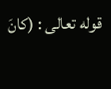قوله تعالى : (كانَ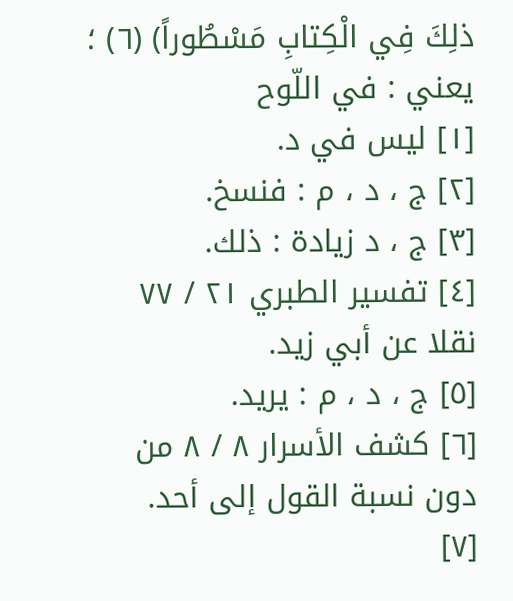ذلِكَ فِي الْكِتابِ مَسْطُوراً) (٦) ؛ يعني : في اللّوح
[١] ليس في د.
[٢] ج ، د ، م : فنسخ.
[٣] ج ، د زيادة : ذلك.
[٤] تفسير الطبري ٢١ / ٧٧ نقلا عن أبي زيد.
[٥] ج ، د ، م : يريد.
[٦] كشف الأسرار ٨ / ٨ من دون نسبة القول إلى أحد.
[٧]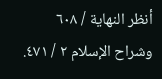أنظر النهاية / ٦٠٨ وشراح الإسلام ٢ / ٤٧١.